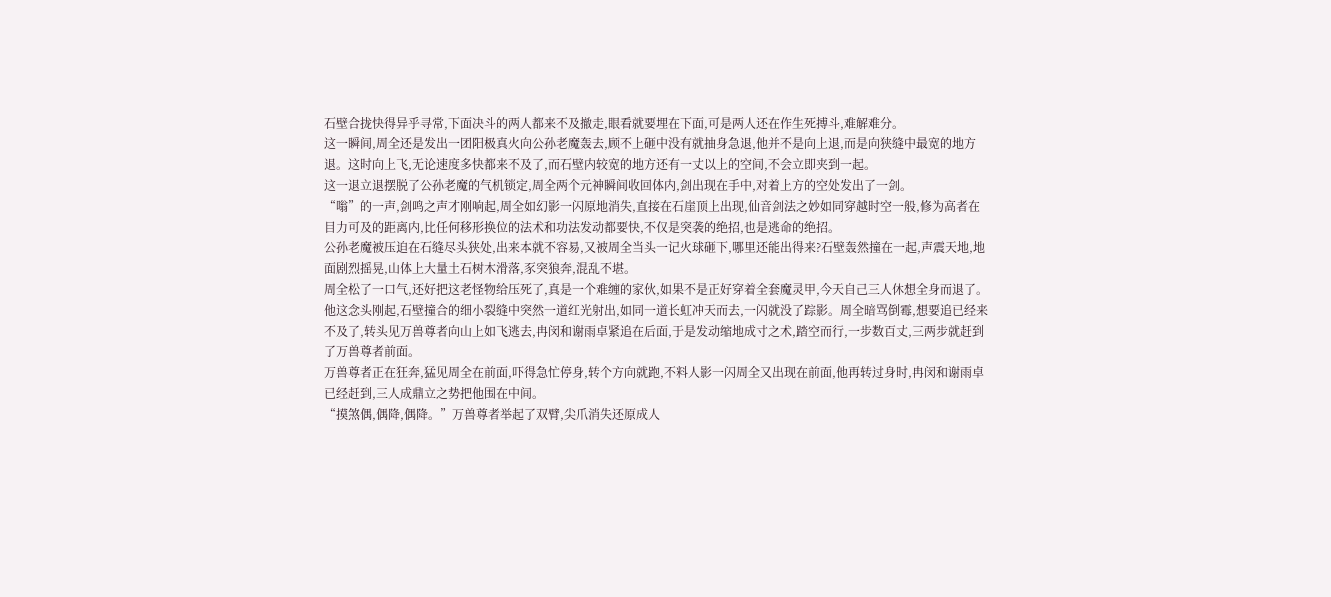石壁合拢快得异乎寻常,下面决斗的两人都来不及撤走,眼看就要埋在下面,可是两人还在作生死搏斗,难解难分。
这一瞬间,周全还是发出一团阳极真火向公孙老魔轰去,顾不上砸中没有就抽身急退,他并不是向上退,而是向狭缝中最宽的地方退。这时向上飞,无论速度多快都来不及了,而石壁内较宽的地方还有一丈以上的空间,不会立即夹到一起。
这一退立退摆脱了公孙老魔的气机锁定,周全两个元神瞬间收回体内,剑出现在手中,对着上方的空处发出了一剑。
“嗡”的一声,剑鸣之声才刚响起,周全如幻影一闪原地消失,直接在石崖顶上出现,仙音剑法之妙如同穿越时空一般,修为高者在目力可及的距离内,比任何移形换位的法术和功法发动都要快,不仅是突袭的绝招,也是逃命的绝招。
公孙老魔被压迫在石缝尽头狭处,出来本就不容易,又被周全当头一记火球砸下,哪里还能出得来?石壁轰然撞在一起,声震天地,地面剧烈摇晃,山体上大量土石树木滑落,豕突狼奔,混乱不堪。
周全松了一口气,还好把这老怪物给压死了,真是一个难缠的家伙,如果不是正好穿着全套魔灵甲,今天自己三人休想全身而退了。
他这念头刚起,石壁撞合的细小裂缝中突然一道红光射出,如同一道长虹冲天而去,一闪就没了踪影。周全暗骂倒霉,想要追已经来不及了,转头见万兽尊者向山上如飞逃去,冉闵和谢雨卓紧追在后面,于是发动缩地成寸之术,踏空而行,一步数百丈,三两步就赶到了万兽尊者前面。
万兽尊者正在狂奔,猛见周全在前面,吓得急忙停身,转个方向就跑,不料人影一闪周全又出现在前面,他再转过身时,冉闵和谢雨卓已经赶到,三人成鼎立之势把他围在中间。
“摸煞偶,偶降,偶降。”万兽尊者举起了双臂,尖爪消失还原成人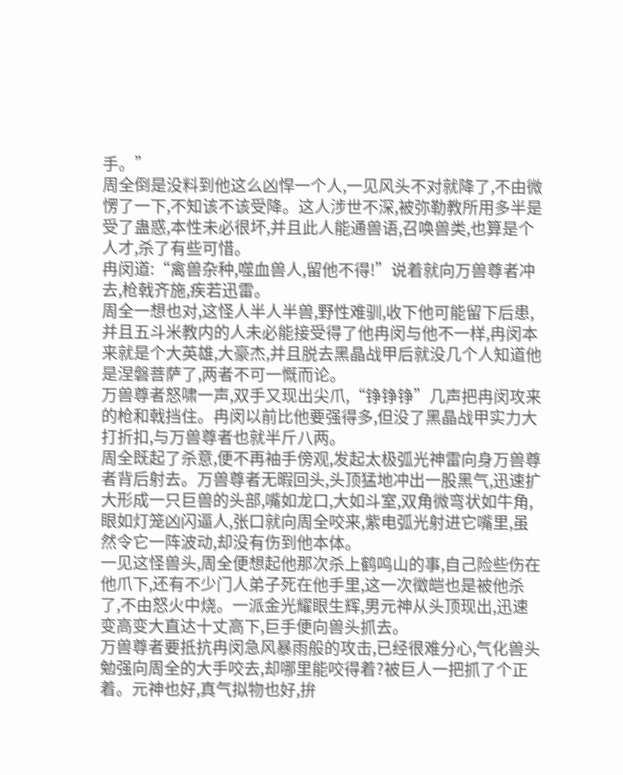手。”
周全倒是没料到他这么凶悍一个人,一见风头不对就降了,不由微愣了一下,不知该不该受降。这人涉世不深,被弥勒教所用多半是受了蛊惑,本性未必很坏,并且此人能通兽语,召唤兽类,也算是个人才,杀了有些可惜。
冉闵道:“禽兽杂种,噬血兽人,留他不得!”说着就向万兽尊者冲去,枪戟齐施,疾若迅雷。
周全一想也对,这怪人半人半兽,野性难驯,收下他可能留下后患,并且五斗米教内的人未必能接受得了他冉闵与他不一样,冉闵本来就是个大英雄,大豪杰,并且脱去黑晶战甲后就没几个人知道他是涅磐菩萨了,两者不可一慨而论。
万兽尊者怒啸一声,双手又现出尖爪,“铮铮铮”几声把冉闵攻来的枪和戟挡住。冉闵以前比他要强得多,但没了黑晶战甲实力大打折扣,与万兽尊者也就半斤八两。
周全既起了杀意,便不再袖手傍观,发起太极弧光神雷向身万兽尊者背后射去。万兽尊者无暇回头,头顶猛地冲出一股黑气,迅速扩大形成一只巨兽的头部,嘴如龙口,大如斗室,双角微弯状如牛角,眼如灯笼凶闪逼人,张口就向周全咬来,紫电弧光射进它嘴里,虽然令它一阵波动,却没有伤到他本体。
一见这怪兽头,周全便想起他那次杀上鹤鸣山的事,自己险些伤在他爪下,还有不少门人弟子死在他手里,这一次徵皑也是被他杀了,不由怒火中烧。一派金光耀眼生辉,男元神从头顶现出,迅速变高变大直达十丈高下,巨手便向兽头抓去。
万兽尊者要抵抗冉闵急风暴雨般的攻击,已经很难分心,气化兽头勉强向周全的大手咬去,却哪里能咬得着?被巨人一把抓了个正着。元神也好,真气拟物也好,拚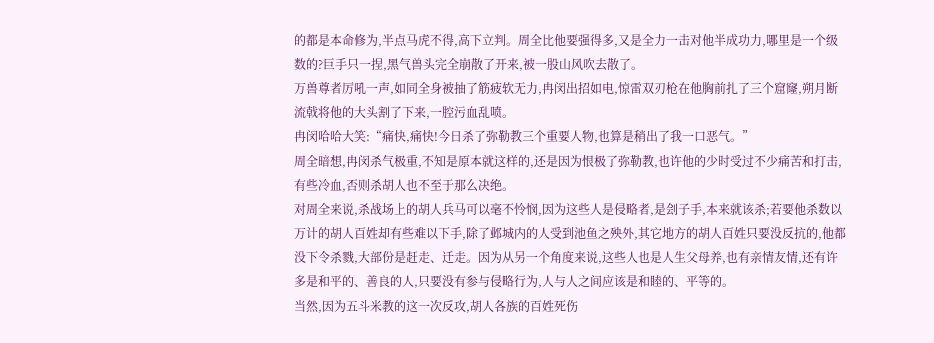的都是本命修为,半点马虎不得,高下立判。周全比他要强得多,又是全力一击对他半成功力,哪里是一个级数的?巨手只一捏,黑气兽头完全崩散了开来,被一股山风吹去散了。
万兽尊者厉吼一声,如同全身被抽了筋疲软无力,冉闵出招如电,惊雷双刃枪在他胸前扎了三个窟窿,朔月断流戟将他的大头割了下来,一腔污血乱喷。
冉闵哈哈大笑:“痛快,痛快!今日杀了弥勒教三个重要人物,也算是稍出了我一口恶气。”
周全暗想,冉闵杀气极重,不知是原本就这样的,还是因为恨极了弥勒教,也许他的少时受过不少痛苦和打击,有些冷血,否则杀胡人也不至于那么决绝。
对周全来说,杀战场上的胡人兵马可以毫不怜悯,因为这些人是侵略者,是刽子手,本来就该杀;若要他杀数以万计的胡人百姓却有些难以下手,除了邺城内的人受到池鱼之殃外,其它地方的胡人百姓只要没反抗的,他都没下令杀戮,大部份是赶走、迁走。因为从另一个角度来说,这些人也是人生父母养,也有亲情友情,还有许多是和平的、善良的人,只要没有参与侵略行为,人与人之间应该是和睦的、平等的。
当然,因为五斗米教的这一次反攻,胡人各族的百姓死伤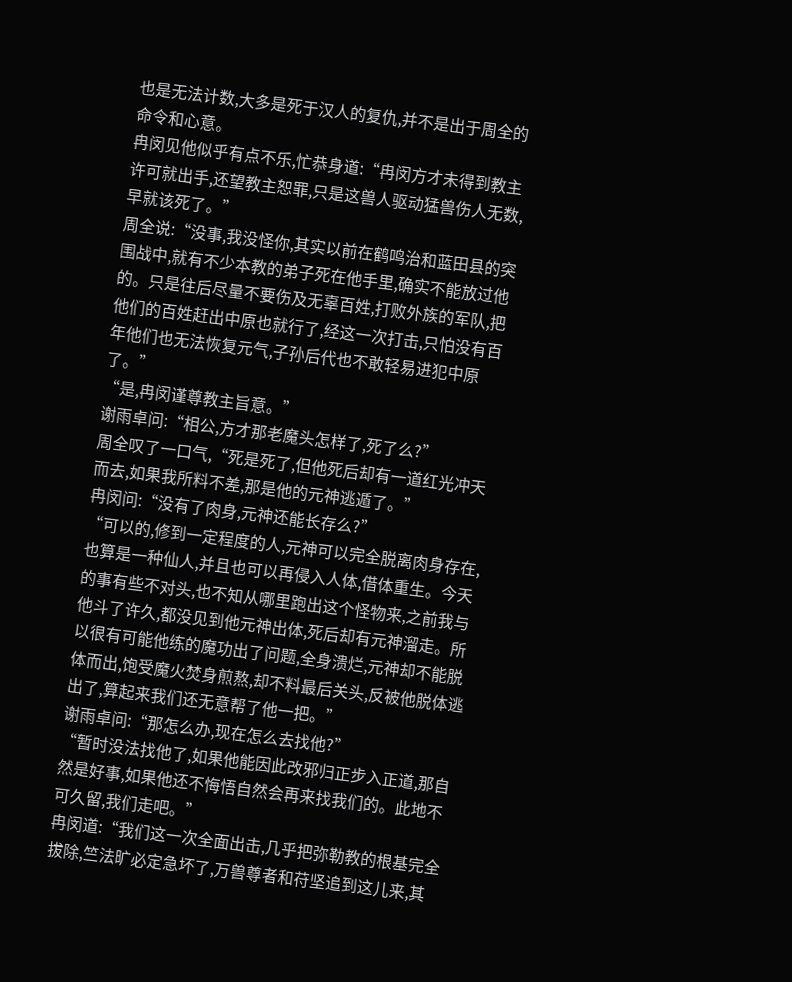也是无法计数,大多是死于汉人的复仇,并不是出于周全的命令和心意。
冉闵见他似乎有点不乐,忙恭身道:“冉闵方才未得到教主许可就出手,还望教主恕罪,只是这兽人驱动猛兽伤人无数,早就该死了。”
周全说:“没事,我没怪你,其实以前在鹤鸣治和蓝田县的突围战中,就有不少本教的弟子死在他手里,确实不能放过他的。只是往后尽量不要伤及无辜百姓,打败外族的军队,把他们的百姓赶出中原也就行了,经这一次打击,只怕没有百年他们也无法恢复元气,子孙后代也不敢轻易进犯中原了。”
“是,冉闵谨尊教主旨意。”
谢雨卓问:“相公,方才那老魔头怎样了,死了么?”
周全叹了一口气,“死是死了,但他死后却有一道红光冲天而去,如果我所料不差,那是他的元神逃遁了。”
冉闵问:“没有了肉身,元神还能长存么?”
“可以的,修到一定程度的人,元神可以完全脱离肉身存在,也算是一种仙人,并且也可以再侵入人体,借体重生。今天的事有些不对头,也不知从哪里跑出这个怪物来,之前我与他斗了许久,都没见到他元神出体,死后却有元神溜走。所以很有可能他练的魔功出了问题,全身溃烂,元神却不能脱体而出,饱受魔火焚身煎熬,却不料最后关头,反被他脱体逃出了,算起来我们还无意帮了他一把。”
谢雨卓问:“那怎么办,现在怎么去找他?”
“暂时没法找他了,如果他能因此改邪归正步入正道,那自然是好事,如果他还不悔悟自然会再来找我们的。此地不可久留,我们走吧。”
冉闵道:“我们这一次全面出击,几乎把弥勒教的根基完全拔除,竺法旷必定急坏了,万兽尊者和苻坚追到这儿来,其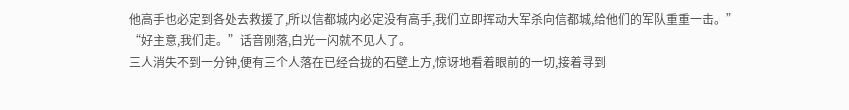他高手也必定到各处去救援了,所以信都城内必定没有高手,我们立即挥动大军杀向信都城,给他们的军队重重一击。”
“好主意,我们走。”话音刚落,白光一闪就不见人了。
三人消失不到一分钟,便有三个人落在已经合拢的石壁上方,惊讶地看着眼前的一切,接着寻到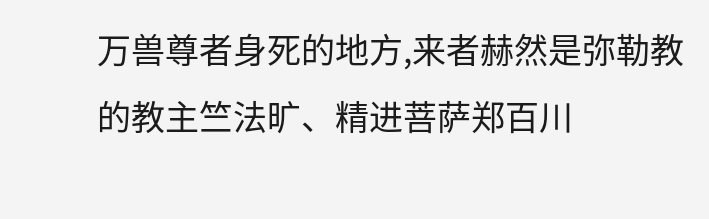万兽尊者身死的地方,来者赫然是弥勒教的教主竺法旷、精进菩萨郑百川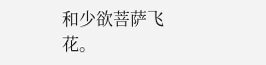和少欲菩萨飞花。